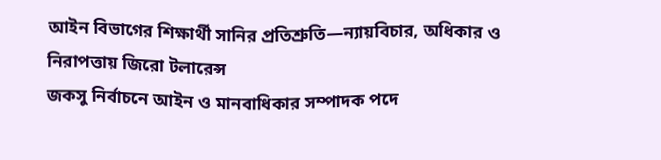আইন বিভাগের শিক্ষার্থী সানির প্রতিশ্রুতি—ন্যায়বিচার, অধিকার ও নিরাপত্তায় জিরো টলারেন্স
জকসু নির্বাচনে আইন ও মানবাধিকার সম্পাদক পদে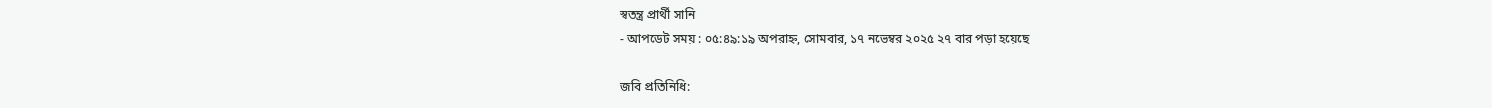স্বতন্ত্র প্রার্থী সানি
- আপডেট সময় : ০৫:৪৯:১৯ অপরাহ্ন, সোমবার, ১৭ নভেম্বর ২০২৫ ২৭ বার পড়া হয়েছে

জবি প্রতিনিধি: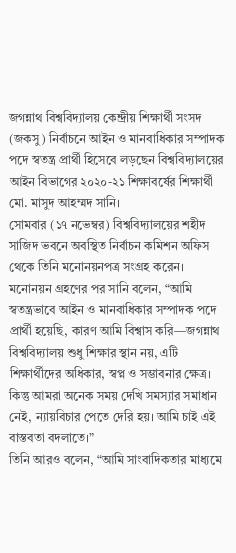জগন্নাথ বিশ্ববিদ্যালয় কেন্দ্রীয় শিক্ষার্থী সংসদ (জকসু) নির্বাচনে আইন ও মানবাধিকার সম্পাদক পদে স্বতন্ত্র প্রার্থী হিসেবে লড়ছেন বিশ্ববিদ্যালয়ের আইন বিভাগের ২০২০-২১ শিক্ষাবর্ষের শিক্ষার্থী মো. মাসুদ আহম্মদ সানি।
সোমবার (১৭ নভেম্বর) বিশ্ববিদ্যালয়ের শহীদ সাজিদ ভবনে অবস্থিত নির্বাচন কমিশন অফিস থেকে তিনি মনোনয়নপত্র সংগ্রহ করেন।
মনোনয়ন গ্রহণের পর সানি বলেন, “আমি স্বতন্ত্রভাবে আইন ও মানবাধিকার সম্পাদক পদে প্রার্থী হয়েছি, কারণ আমি বিশ্বাস করি—জগন্নাথ বিশ্ববিদ্যালয় শুধু শিক্ষার স্থান নয়, এটি শিক্ষার্থীদের অধিকার, স্বপ্ন ও সম্ভাবনার ক্ষেত্র। কিন্তু আমরা অনেক সময় দেখি সমস্যার সমাধান নেই, ন্যায়বিচার পেতে দেরি হয়। আমি চাই এই বাস্তবতা বদলাতে।”
তিনি আরও বলেন, “আমি সাংবাদিকতার মাধ্যমে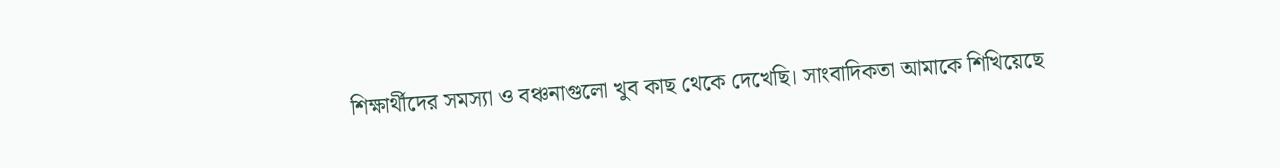শিক্ষার্থীদের সমস্যা ও বঞ্চনাগুলো খুব কাছ থেকে দেখেছি। সাংবাদিকতা আমাকে শিখিয়েছে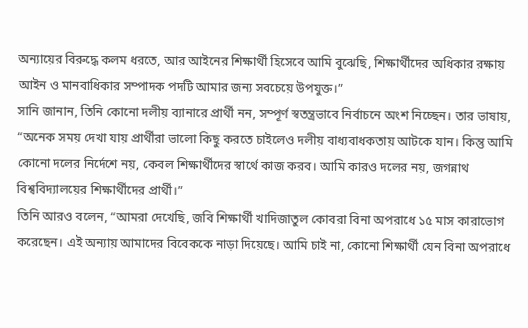অন্যায়ের বিরুদ্ধে কলম ধরতে, আর আইনের শিক্ষার্থী হিসেবে আমি বুঝেছি, শিক্ষার্থীদের অধিকার রক্ষায় আইন ও মানবাধিকার সম্পাদক পদটি আমার জন্য সবচেয়ে উপযুক্ত।”
সানি জানান, তিনি কোনো দলীয় ব্যানারে প্রার্থী নন, সম্পূর্ণ স্বতন্ত্রভাবে নির্বাচনে অংশ নিচ্ছেন। তার ভাষায়, “অনেক সময় দেখা যায় প্রার্থীরা ভালো কিছু করতে চাইলেও দলীয় বাধ্যবাধকতায় আটকে যান। কিন্তু আমি কোনো দলের নির্দেশে নয়, কেবল শিক্ষার্থীদের স্বার্থে কাজ করব। আমি কারও দলের নয়, জগন্নাথ বিশ্ববিদ্যালয়ের শিক্ষার্থীদের প্রার্থী।”
তিনি আরও বলেন, “আমরা দেখেছি, জবি শিক্ষার্থী খাদিজাতুল কোবরা বিনা অপরাধে ১৫ মাস কারাভোগ করেছেন। এই অন্যায় আমাদের বিবেককে নাড়া দিয়েছে। আমি চাই না, কোনো শিক্ষার্থী যেন বিনা অপরাধে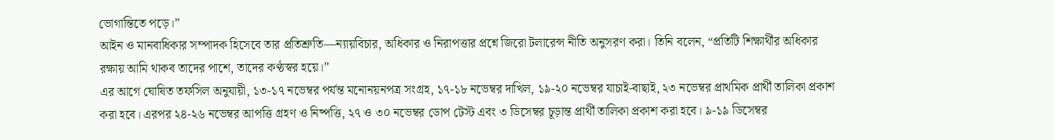ভোগান্তিতে পড়ে।”
আইন ও মানবাধিকার সম্পাদক হিসেবে তার প্রতিশ্রুতি—ন্যায়বিচার, অধিকার ও নিরাপত্তার প্রশ্নে জিরো টলারেন্স নীতি অনুসরণ করা। তিনি বলেন, “প্রতিটি শিক্ষার্থীর অধিকার রক্ষায় আমি থাকব তাদের পাশে, তাদের কণ্ঠস্বর হয়ে।”
এর আগে ঘোষিত তফসিল অনুযায়ী, ১৩-১৭ নভেম্বর পর্যন্ত মনোনয়নপত্র সংগ্রহ, ১৭-১৮ নভেম্বর দাখিল, ১৯-২০ নভেম্বর যাচাই-বাছাই, ২৩ নভেম্বর প্রাথমিক প্রার্থী তালিকা প্রকাশ করা হবে। এরপর ২৪-২৬ নভেম্বর আপত্তি গ্রহণ ও নিষ্পত্তি, ২৭ ও ৩০ নভেম্বর ডোপ টেস্ট এবং ৩ ডিসেম্বর চূড়ান্ত প্রার্থী তালিকা প্রকাশ করা হবে। ৯-১৯ ডিসেম্বর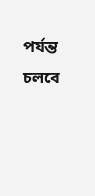পর্যন্ত চলবে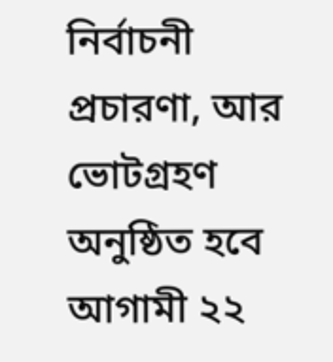নির্বাচনী প্রচারণা, আর ভোটগ্রহণ অনুষ্ঠিত হবে আগামী ২২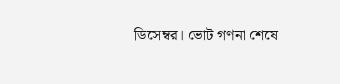ডিসেম্বর। ভোট গণনা শেষে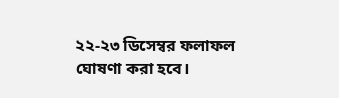২২-২৩ ডিসেম্বর ফলাফল ঘোষণা করা হবে।